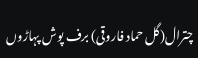چترال(گل حماد فاروقی) برف پوش پہاڑوں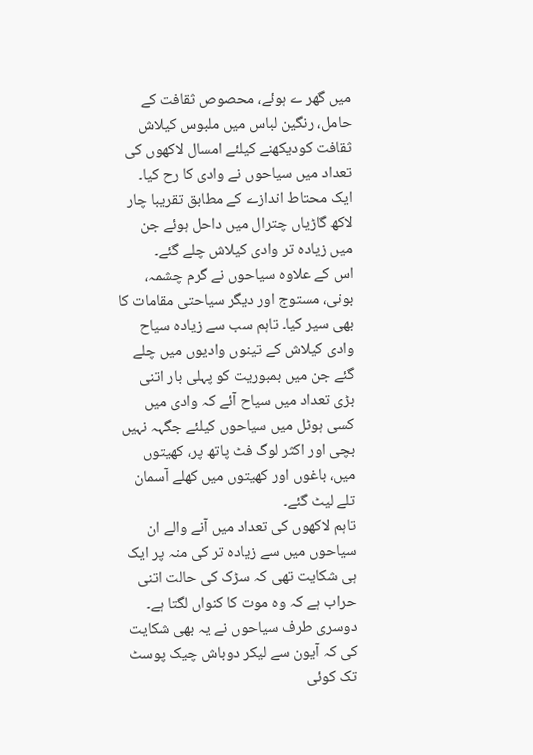میں گھر ے ہوئے، محصوص ثقافت کے حامل، رنگین لباس میں ملبوس کیلاش ثقافت کودیکھنے کیلئے امسال لاکھوں کی تعداد میں سیاحوں نے وادی کا رح کیا۔ ایک محتاط اندازے کے مطابق تقریبا چار لاکھ گاڑیاں چترال میں داحل ہوئے جن میں زیادہ تر وادی کیلاش چلے گئے۔
اس کے علاوہ سیاحوں نے گرم چشمہ، بونی، مستوج اور دیگر سیاحتی مقامات کا بھی سیر کیا۔ تاہم سب سے زیادہ سیاح وادی کیلاش کے تینوں وادیوں میں چلے گئے جن میں بمبوریت کو پہلی بار اتنی بڑی تعداد میں سیاح آئے کہ وادی میں کسی ہوٹل میں سیاحوں کیلئے جگہہ نہیں بچی اور اکثر لوگ فٹ پاتھ پر، کھیتوں میں، باغوں اور کھیتوں میں کھلے آسمان تلے لیٹ گئے۔
تاہم لاکھوں کی تعداد میں آنے والے ان سیاحوں میں سے زیادہ تر کی منہ پر ایک ہی شکایت تھی کہ سڑک کی حالت اتنی حراب ہے کہ وہ موت کا کنواں لگتا ہے۔ دوسری طرف سیاحوں نے یہ بھی شکایت کی کہ آیون سے لیکر دوباش چیک پوسٹ تک کوئی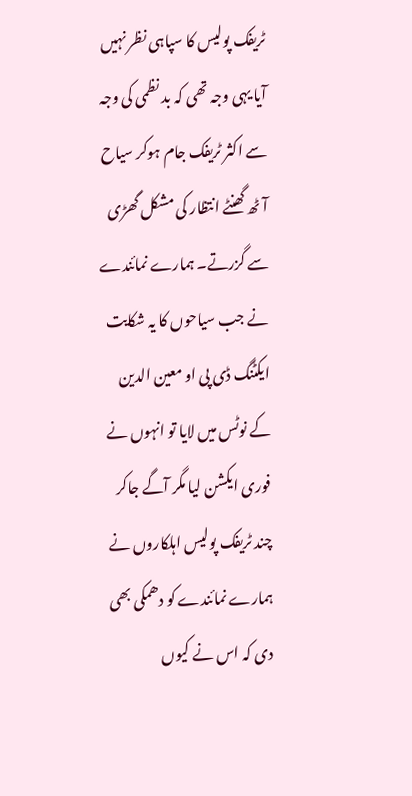ٹریفک پولیس کا سپاہی نظر نہیں آیا یہی وجہ تھی کہ بد نظمی کی وجہ سے اکثر ٹریفک جام ہوکر سیاح آٹھ گھنٹے انتظار کی مشکل گھڑی سے گزرتے۔ ہمارے نمائندے نے جب سیاحوں کا یہ شکایت ایکٹنگ ڈی پی او معین الدین کے نوٹس میں لایا تو انہوں نے فوری ایکشن لیا مگر آگے جاکر چند ٹریفک پولیس اہلکاروں نے ہمارے نمائندے کو دھمکی بھی دی کہ اس نے کیوں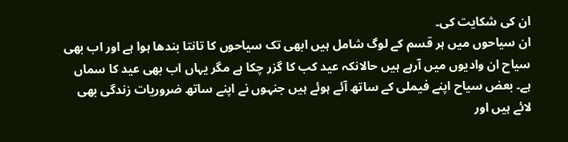ان کی شکایت کی۔
ان سیاحوں میں ہر قسم کے لوگ شامل ہیں ابھی تک سیاحوں کا تانتا بندھا ہوا ہے اور اب بھی سیاح ان وادیوں میں آرہے ہیں حالانکہ عید کب کا گزر چکا ہے مگر یہاں اب بھی عید کا سماں ہے۔ بعض سیاح اپنے فیملی کے ساتھ آئے ہوئے ہیں جنہوں نے اپنے ساتھ ضروریات زندگی بھی لائے ہیں اور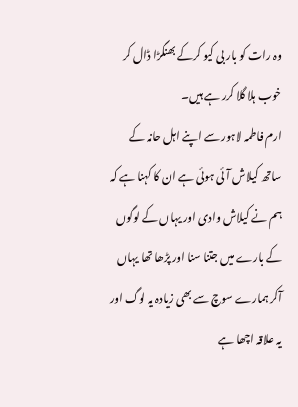وہ رات کو بار بی کیو کرکے بھنگڑا ڈال کر خوب ہلا گلا کرر ہے ہیں۔
ارم فاطمہ لاہور سے اپنے اہل حانہ کے ساتھ کیلاش آئی ہوئی ہے ان کا کہنا ہے کہ ہم نے کیلاش وادی اور یہاں کے لوگوں کے بارے میں جتنا سنا اور پڑھا تھا یہاں آکر ہمارے سوچ سے بھی زیادہ یہ لوگ اور یہ علاقہ اچھا ہے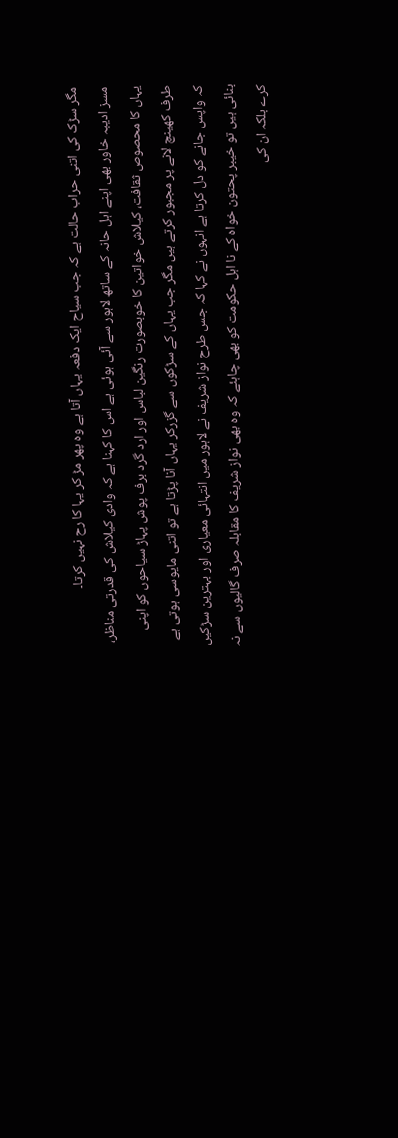مگر سڑک کی اتنی حراب حالت ہے کہ جب سیاح ایک دفعہ یہاں آتا ہے وہ پھر مڑ کر یہا کا رح نہیں کرتا۔
مسز ادیبہ خاور بھی اپنے اہل حانہ کے ساتھ لاہور سے آئی ہوئی ہے اس کا کہنا ہے کہ وادی کیلاش کی قدرتی مناظر، یہاں کا محصوص ثقافت، کیلاش خواتین کا خوبصورت رنگین لباس اور ارد گرد برف پوش پہاڑ سیاحوں کو اپنی طرف کھینچ لانے پر مجبور کرتے ہیں مگر جب یہاں کے سڑکوں سے گزرکر یہاں آنا پڑتا ہے تو اتنی مایوسی ہوتی ہے کہ واپس جانے کو دل کرتا ہے انہوں نے کہا کہ جس طرح نواز شریف نے لاہور میں انتہائی معیاری اور بہترین سڑکیں بنائی ہیں تو خیبر پحتون خواہ کے نا اہل حکومت کو بھی چاہئے کہ وہ بھی نواز شریف کا مقابلہ صرف گالیوں سے نہ کرے بلکہ ان کی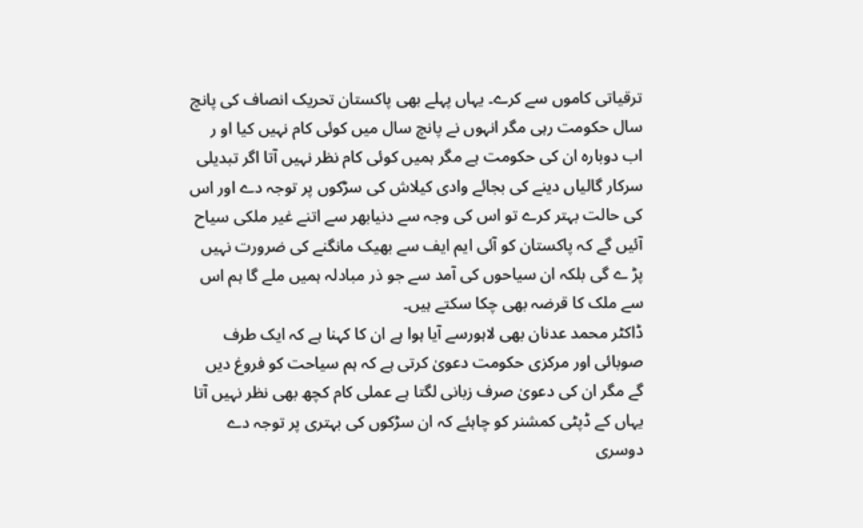ترقیاتی کاموں سے کرے۔ یہاں پہلے بھی پاکستان تحریک انصاف کی پانچ سال حکومت رہی مگر انہوں نے پانچ سال میں کوئی کام نہیں کیا او ر اب دوبارہ ان کی حکومت ہے مگر ہمیں کوئی کام نظر نہیں آتا اگر تبدیلی سرکار گالیاں دینے کی بجائے وادی کیلاش کی سڑکوں پر توجہ دے اور اس کی حالت بہتر کرے تو اس کی وجہ سے دنیابھر سے اتنے غیر ملکی سیاح آئیں گے کہ پاکستان کو آئی ایم ایف سے بھیک مانگنے کی ضرورت نہیں پڑ ے گی بلکہ ان سیاحوں کی آمد سے جو ذر مبادلہ ہمیں ملے گا ہم اس سے ملک کا قرضہ بھی چکا سکتے ہیں۔
ڈاکٹر محمد عدنان بھی لاہورسے آیا ہوا ہے ان کا کہنا ہے کہ ایک طرف صوبائی اور مرکزی حکومت دعویٰ کرتی ہے کہ ہم سیاحت کو فروغ دیں گے مگر ان کی دعویٰ صرف زبانی لگتا ہے عملی کام کچھ بھی نظر نہیں آتا یہاں کے ڈپٹی کمشنر کو چاہئے کہ ان سڑکوں کی بہتری پر توجہ دے دوسری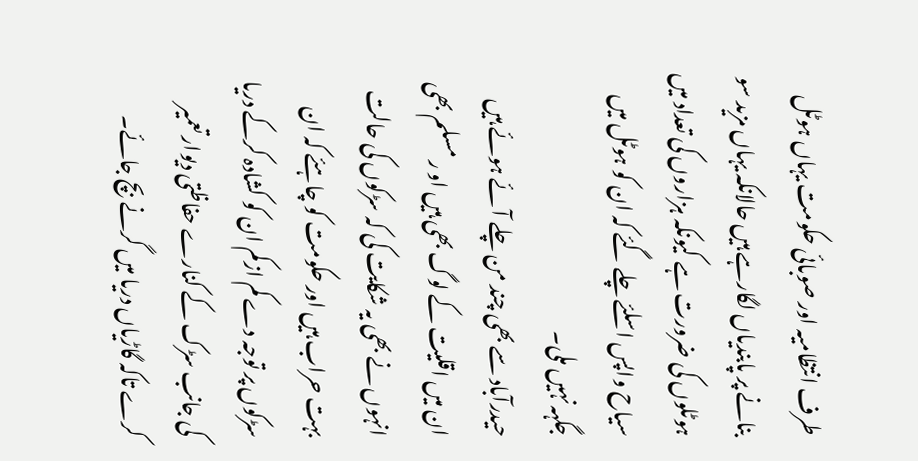طرف انتظامیہ اور صوبائی حکومت یہاں ہوٹل بنانے پر پابندیاں لگارہے ہیں حالانکہ یہاں مزید سو ہوٹلوں کی ضرورت ہے کیونکہ ہزاروں کی تعداد میں سیاح واپس اسلئے چلے گئے کہ ان کو ہوٹل میں جگہہ نہیں ملی۔
حیدرآباد سے بھی چند من چلے آئے ہوئے ہیں ان میں اقلیت کے لوگ بھی ہیں او ر مسلم بھی انہوں نے بھی یہ شکایت کی کہ سڑکوں کی حالت بہت حراب ہیں اور حکومت کو چاہئے کہ ان سڑکوں پر توجہ دے کم ازکم ان کو کشادہ کرکے دریا کی جانب سڑک کے کنارے حفاظتی دیوار تعمیر کرے تاکہ گاڑیاں دریا میں گرنے بچ جائے۔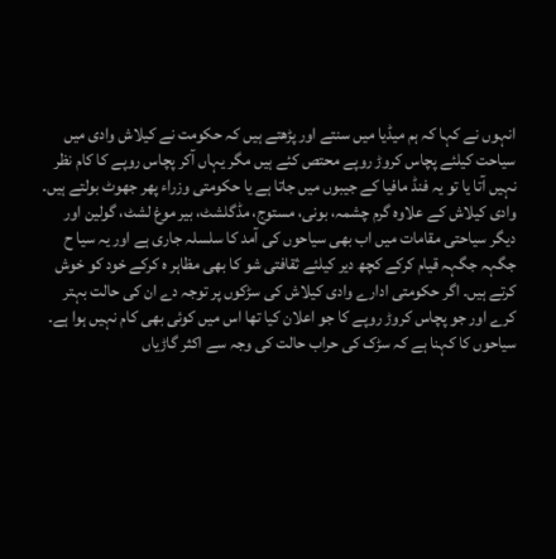انہوں نے کہا کہ ہم میڈیا میں سنتے اور پڑھتے ہیں کہ حکومت نے کیلاش وادی میں سیاحت کیلئے پچاس کروڑ روپے محتص کئے ہیں مگر یہاں آکر پچاس روپے کا کام نظر نہیں آتا یا تو یہ فنڈ مافیا کے جیبوں میں جاتا ہے یا حکومتی وزراء پھر جھوٹ بولتے ہیں۔
وادی کیلاش کے علاوہ گرم چشمہ، بونی، مستوج، مڈگلشٹ، بیر موغ لشٹ، گولین اور دیگر سیاحتی مقامات میں اب بھی سیاحوں کی آمد کا سلسلہ جاری ہے اور یہ سیا ح جگہہ جگہہ قیام کرکے کچھ دیر کیلئے ثقافتی شو کا بھی مظاہر ہ کرکے خود کو خوش کرتے ہیں۔ اگر حکومتی ادارے وادی کیلاش کی سڑکوں پر توجہ دے ان کی حالت بہتر کرے اور جو پچاس کروڑ روپے کا جو اعلان کیا تھا اس میں کوئی بھی کام نہیں ہوا ہے۔ سیاحوں کا کہنا ہے کہ سڑک کی حراب حالت کی وجہ سے اکثر گاڑیاں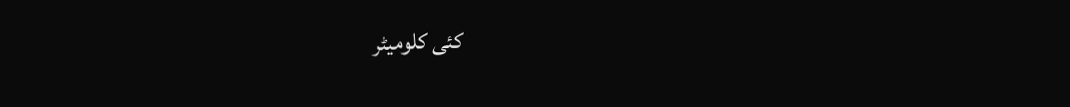کئی کلومیٹر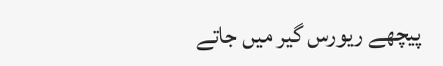پیچھے ریورس گیر میں جاتے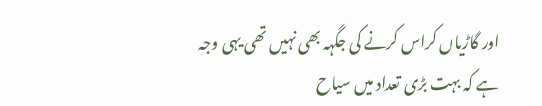اور گاڑیاں کراس کرنے کی جگہہ بھی نہیں تھی یہی وجہ ہے کہ بہت بڑی تعداد میں سیاح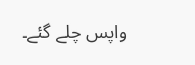واپس چلے گئے۔